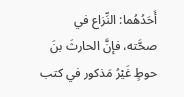أَحَدُهُما: النِّزاع في صحَّته، فإنَّ الحارثَ بنَ حوطٍ غَيْرُ مَذكور في كتب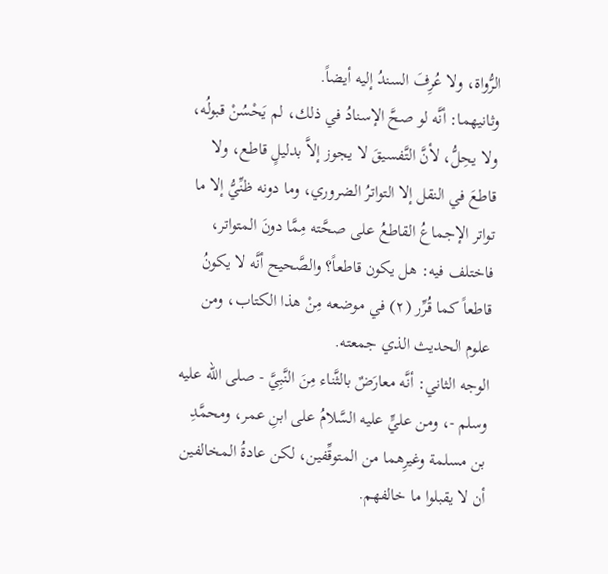الرُّواة، ولا عُرِفَ السندُ إليه أيضاً.
وثانيهما: أنَّه لو صحَّ الإسنادُ في ذلك، لم يَحْسُنْ قبولُه، ولا يحِلُّ، لأنَّ التَّفسيقَ لا يجوز إلاَّ بدليلٍ قاطع، ولا قاطعَ في النقل إلا التواترُ الضروري، وما دونه ظنِّيُّ إلا ما تواتر الإجماعُ القاطعُ على صحَّته مِمَّا دونَ المتواتر، فاختلف فيه: هل يكون قاطعاً؟ والصَّحيح أنَّه لا يكونُ قاطعاً كما قُرِّر (٢) في موضعه مِنْ هذا الكتاب، ومن علوم الحديث الذي جمعته.
الوجه الثاني: أنَّه معارَضٌ بالثَّناء مِنَ النَّبِيَّ - صلى الله عليه وسلم -، ومن عليٍّ عليه السَّلامُ على ابنِ عمر، ومحمَّدِ بن مسلمة وغيرِهما من المتوقِّفين، لكن عادةُ المخالفين أن لا يقبلوا ما خالفهم.